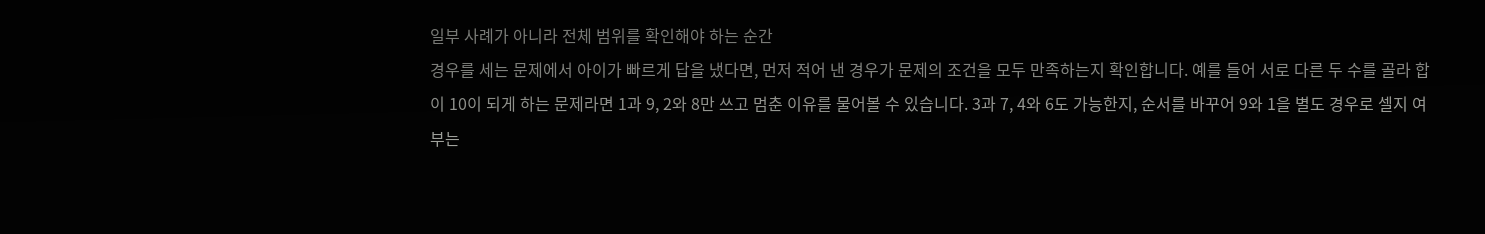일부 사례가 아니라 전체 범위를 확인해야 하는 순간
경우를 세는 문제에서 아이가 빠르게 답을 냈다면, 먼저 적어 낸 경우가 문제의 조건을 모두 만족하는지 확인합니다. 예를 들어 서로 다른 두 수를 골라 합이 10이 되게 하는 문제라면 1과 9, 2와 8만 쓰고 멈춘 이유를 물어볼 수 있습니다. 3과 7, 4와 6도 가능한지, 순서를 바꾸어 9와 1을 별도 경우로 셀지 여부는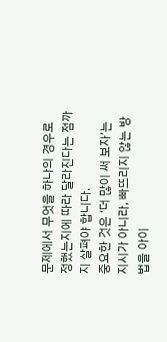문제에서 무엇을 하나의 경우로 정했는지에 따라 달라진다는 점까지 살펴야 합니다.
중요한 것은 ‘더 많이 써 보자’는 지시가 아니라, 빠뜨리지 않는 방법을 아이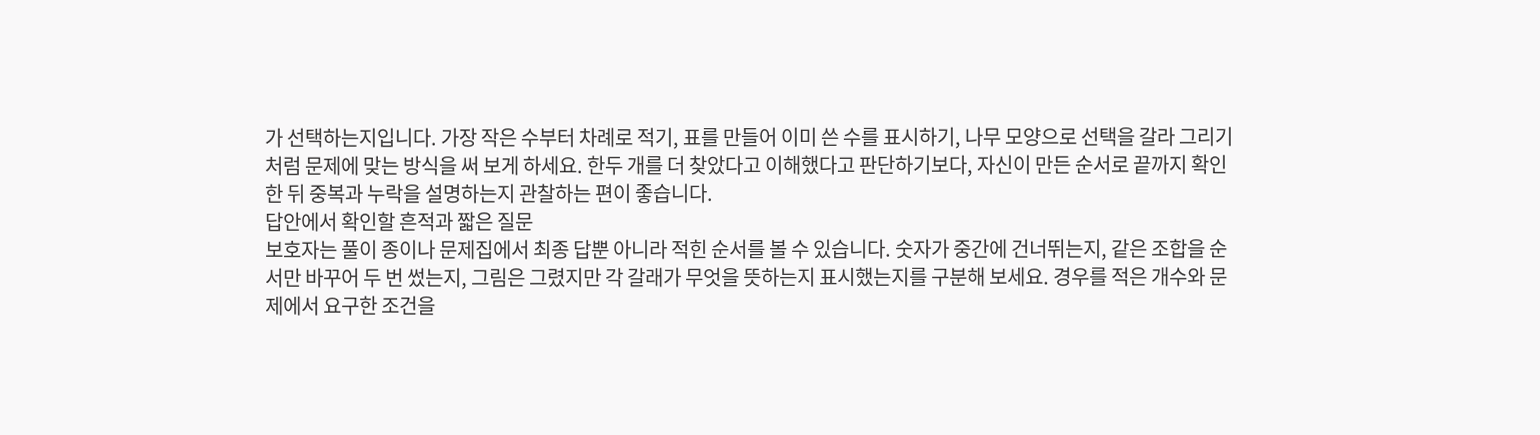가 선택하는지입니다. 가장 작은 수부터 차례로 적기, 표를 만들어 이미 쓴 수를 표시하기, 나무 모양으로 선택을 갈라 그리기처럼 문제에 맞는 방식을 써 보게 하세요. 한두 개를 더 찾았다고 이해했다고 판단하기보다, 자신이 만든 순서로 끝까지 확인한 뒤 중복과 누락을 설명하는지 관찰하는 편이 좋습니다.
답안에서 확인할 흔적과 짧은 질문
보호자는 풀이 종이나 문제집에서 최종 답뿐 아니라 적힌 순서를 볼 수 있습니다. 숫자가 중간에 건너뛰는지, 같은 조합을 순서만 바꾸어 두 번 썼는지, 그림은 그렸지만 각 갈래가 무엇을 뜻하는지 표시했는지를 구분해 보세요. 경우를 적은 개수와 문제에서 요구한 조건을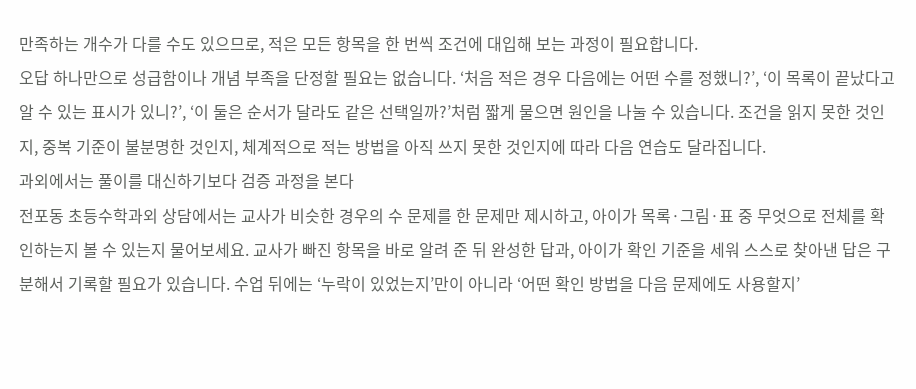만족하는 개수가 다를 수도 있으므로, 적은 모든 항목을 한 번씩 조건에 대입해 보는 과정이 필요합니다.
오답 하나만으로 성급함이나 개념 부족을 단정할 필요는 없습니다. ‘처음 적은 경우 다음에는 어떤 수를 정했니?’, ‘이 목록이 끝났다고 알 수 있는 표시가 있니?’, ‘이 둘은 순서가 달라도 같은 선택일까?’처럼 짧게 물으면 원인을 나눌 수 있습니다. 조건을 읽지 못한 것인지, 중복 기준이 불분명한 것인지, 체계적으로 적는 방법을 아직 쓰지 못한 것인지에 따라 다음 연습도 달라집니다.
과외에서는 풀이를 대신하기보다 검증 과정을 본다
전포동 초등수학과외 상담에서는 교사가 비슷한 경우의 수 문제를 한 문제만 제시하고, 아이가 목록·그림·표 중 무엇으로 전체를 확인하는지 볼 수 있는지 물어보세요. 교사가 빠진 항목을 바로 알려 준 뒤 완성한 답과, 아이가 확인 기준을 세워 스스로 찾아낸 답은 구분해서 기록할 필요가 있습니다. 수업 뒤에는 ‘누락이 있었는지’만이 아니라 ‘어떤 확인 방법을 다음 문제에도 사용할지’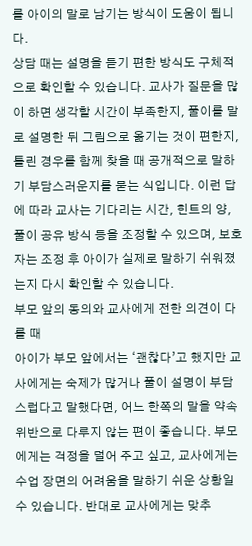를 아이의 말로 남기는 방식이 도움이 됩니다.
상담 때는 설명을 듣기 편한 방식도 구체적으로 확인할 수 있습니다. 교사가 질문을 많이 하면 생각할 시간이 부족한지, 풀이를 말로 설명한 뒤 그림으로 옮기는 것이 편한지, 틀린 경우를 함께 찾을 때 공개적으로 말하기 부담스러운지를 묻는 식입니다. 이런 답에 따라 교사는 기다리는 시간, 힌트의 양, 풀이 공유 방식 등을 조정할 수 있으며, 보호자는 조정 후 아이가 실제로 말하기 쉬워졌는지 다시 확인할 수 있습니다.
부모 앞의 동의와 교사에게 전한 의견이 다를 때
아이가 부모 앞에서는 ‘괜찮다’고 했지만 교사에게는 숙제가 많거나 풀이 설명이 부담스럽다고 말했다면, 어느 한쪽의 말을 약속 위반으로 다루지 않는 편이 좋습니다. 부모에게는 걱정을 덜어 주고 싶고, 교사에게는 수업 장면의 어려움을 말하기 쉬운 상황일 수 있습니다. 반대로 교사에게는 맞추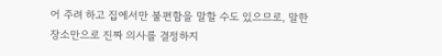어 주려 하고 집에서만 불편함을 말할 수도 있으므로, 말한 장소만으로 진짜 의사를 결정하지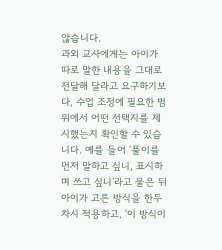않습니다.
과외 교사에게는 아이가 따로 말한 내용을 그대로 전달해 달라고 요구하기보다, 수업 조정에 필요한 범위에서 어떤 선택지를 제시했는지 확인할 수 있습니다. 예를 들어 ‘풀이를 먼저 말하고 싶니, 표시하며 쓰고 싶니’라고 물은 뒤 아이가 고른 방식을 한두 차시 적용하고, ‘이 방식이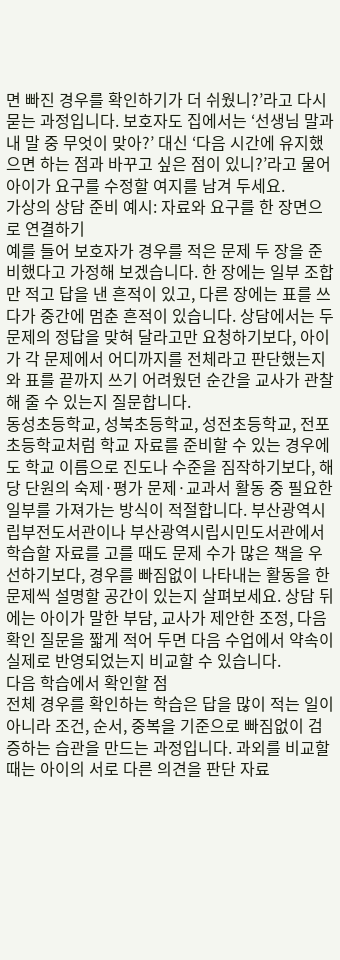면 빠진 경우를 확인하기가 더 쉬웠니?’라고 다시 묻는 과정입니다. 보호자도 집에서는 ‘선생님 말과 내 말 중 무엇이 맞아?’ 대신 ‘다음 시간에 유지했으면 하는 점과 바꾸고 싶은 점이 있니?’라고 물어 아이가 요구를 수정할 여지를 남겨 두세요.
가상의 상담 준비 예시: 자료와 요구를 한 장면으로 연결하기
예를 들어 보호자가 경우를 적은 문제 두 장을 준비했다고 가정해 보겠습니다. 한 장에는 일부 조합만 적고 답을 낸 흔적이 있고, 다른 장에는 표를 쓰다가 중간에 멈춘 흔적이 있습니다. 상담에서는 두 문제의 정답을 맞혀 달라고만 요청하기보다, 아이가 각 문제에서 어디까지를 전체라고 판단했는지와 표를 끝까지 쓰기 어려웠던 순간을 교사가 관찰해 줄 수 있는지 질문합니다.
동성초등학교, 성북초등학교, 성전초등학교, 전포초등학교처럼 학교 자료를 준비할 수 있는 경우에도 학교 이름으로 진도나 수준을 짐작하기보다, 해당 단원의 숙제·평가 문제·교과서 활동 중 필요한 일부를 가져가는 방식이 적절합니다. 부산광역시립부전도서관이나 부산광역시립시민도서관에서 학습할 자료를 고를 때도 문제 수가 많은 책을 우선하기보다, 경우를 빠짐없이 나타내는 활동을 한 문제씩 설명할 공간이 있는지 살펴보세요. 상담 뒤에는 아이가 말한 부담, 교사가 제안한 조정, 다음 확인 질문을 짧게 적어 두면 다음 수업에서 약속이 실제로 반영되었는지 비교할 수 있습니다.
다음 학습에서 확인할 점
전체 경우를 확인하는 학습은 답을 많이 적는 일이 아니라 조건, 순서, 중복을 기준으로 빠짐없이 검증하는 습관을 만드는 과정입니다. 과외를 비교할 때는 아이의 서로 다른 의견을 판단 자료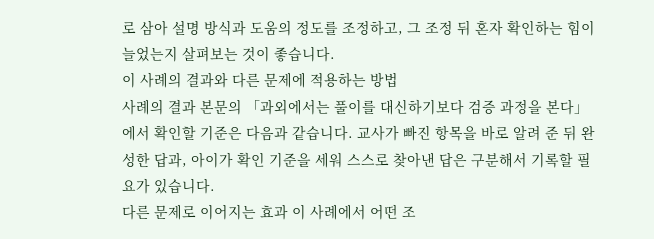로 삼아 설명 방식과 도움의 정도를 조정하고, 그 조정 뒤 혼자 확인하는 힘이 늘었는지 살펴보는 것이 좋습니다.
이 사례의 결과와 다른 문제에 적용하는 방법
사례의 결과 본문의 「과외에서는 풀이를 대신하기보다 검증 과정을 본다」에서 확인할 기준은 다음과 같습니다. 교사가 빠진 항목을 바로 알려 준 뒤 완성한 답과, 아이가 확인 기준을 세워 스스로 찾아낸 답은 구분해서 기록할 필요가 있습니다.
다른 문제로 이어지는 효과 이 사례에서 어떤 조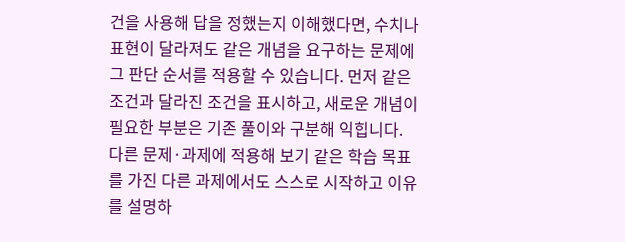건을 사용해 답을 정했는지 이해했다면, 수치나 표현이 달라져도 같은 개념을 요구하는 문제에 그 판단 순서를 적용할 수 있습니다. 먼저 같은 조건과 달라진 조건을 표시하고, 새로운 개념이 필요한 부분은 기존 풀이와 구분해 익힙니다.
다른 문제·과제에 적용해 보기 같은 학습 목표를 가진 다른 과제에서도 스스로 시작하고 이유를 설명하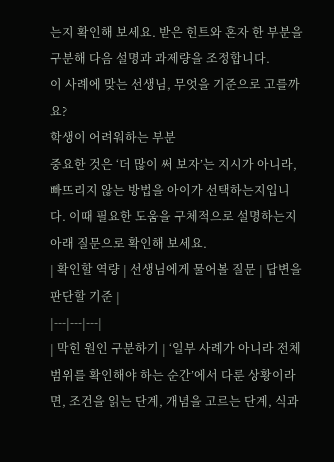는지 확인해 보세요. 받은 힌트와 혼자 한 부분을 구분해 다음 설명과 과제량을 조정합니다.
이 사례에 맞는 선생님, 무엇을 기준으로 고를까요?
학생이 어려워하는 부분
중요한 것은 ‘더 많이 써 보자’는 지시가 아니라, 빠뜨리지 않는 방법을 아이가 선택하는지입니다. 이때 필요한 도움을 구체적으로 설명하는지 아래 질문으로 확인해 보세요.
| 확인할 역량 | 선생님에게 물어볼 질문 | 답변을 판단할 기준 |
|---|---|---|
| 막힌 원인 구분하기 | ‘일부 사례가 아니라 전체 범위를 확인해야 하는 순간’에서 다룬 상황이라면, 조건을 읽는 단계, 개념을 고르는 단계, 식과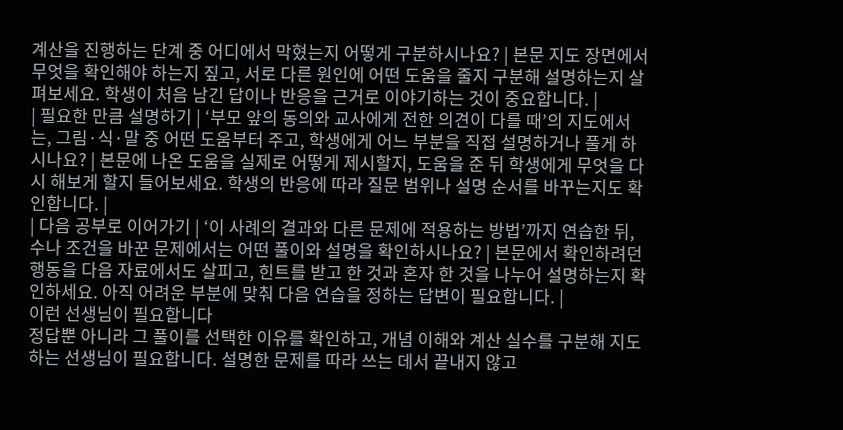계산을 진행하는 단계 중 어디에서 막혔는지 어떻게 구분하시나요? | 본문 지도 장면에서 무엇을 확인해야 하는지 짚고, 서로 다른 원인에 어떤 도움을 줄지 구분해 설명하는지 살펴보세요. 학생이 처음 남긴 답이나 반응을 근거로 이야기하는 것이 중요합니다. |
| 필요한 만큼 설명하기 | ‘부모 앞의 동의와 교사에게 전한 의견이 다를 때’의 지도에서는, 그림·식·말 중 어떤 도움부터 주고, 학생에게 어느 부분을 직접 설명하거나 풀게 하시나요? | 본문에 나온 도움을 실제로 어떻게 제시할지, 도움을 준 뒤 학생에게 무엇을 다시 해보게 할지 들어보세요. 학생의 반응에 따라 질문 범위나 설명 순서를 바꾸는지도 확인합니다. |
| 다음 공부로 이어가기 | ‘이 사례의 결과와 다른 문제에 적용하는 방법’까지 연습한 뒤, 수나 조건을 바꾼 문제에서는 어떤 풀이와 설명을 확인하시나요? | 본문에서 확인하려던 행동을 다음 자료에서도 살피고, 힌트를 받고 한 것과 혼자 한 것을 나누어 설명하는지 확인하세요. 아직 어려운 부분에 맞춰 다음 연습을 정하는 답변이 필요합니다. |
이런 선생님이 필요합니다
정답뿐 아니라 그 풀이를 선택한 이유를 확인하고, 개념 이해와 계산 실수를 구분해 지도하는 선생님이 필요합니다. 설명한 문제를 따라 쓰는 데서 끝내지 않고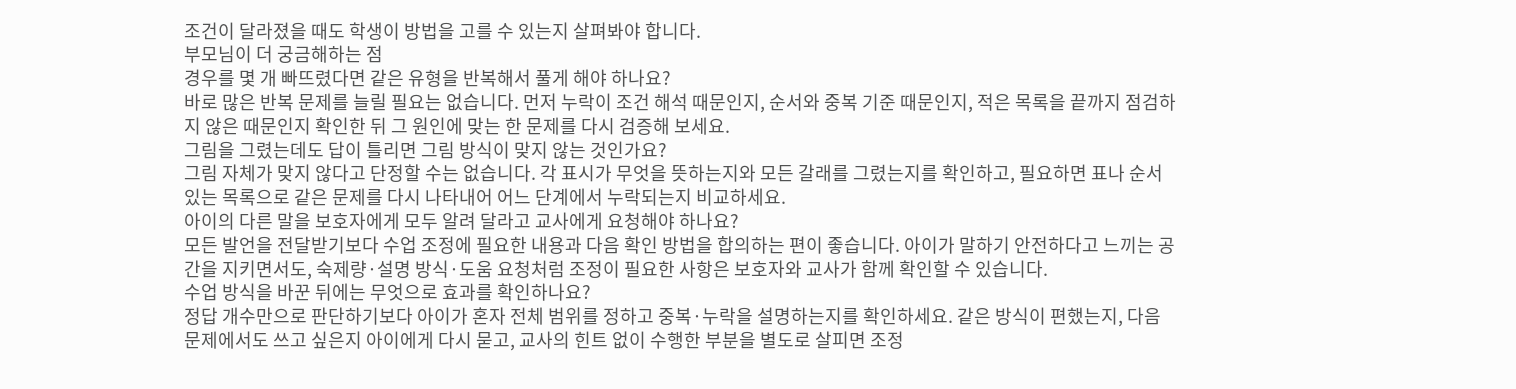조건이 달라졌을 때도 학생이 방법을 고를 수 있는지 살펴봐야 합니다.
부모님이 더 궁금해하는 점
경우를 몇 개 빠뜨렸다면 같은 유형을 반복해서 풀게 해야 하나요?
바로 많은 반복 문제를 늘릴 필요는 없습니다. 먼저 누락이 조건 해석 때문인지, 순서와 중복 기준 때문인지, 적은 목록을 끝까지 점검하지 않은 때문인지 확인한 뒤 그 원인에 맞는 한 문제를 다시 검증해 보세요.
그림을 그렸는데도 답이 틀리면 그림 방식이 맞지 않는 것인가요?
그림 자체가 맞지 않다고 단정할 수는 없습니다. 각 표시가 무엇을 뜻하는지와 모든 갈래를 그렸는지를 확인하고, 필요하면 표나 순서 있는 목록으로 같은 문제를 다시 나타내어 어느 단계에서 누락되는지 비교하세요.
아이의 다른 말을 보호자에게 모두 알려 달라고 교사에게 요청해야 하나요?
모든 발언을 전달받기보다 수업 조정에 필요한 내용과 다음 확인 방법을 합의하는 편이 좋습니다. 아이가 말하기 안전하다고 느끼는 공간을 지키면서도, 숙제량·설명 방식·도움 요청처럼 조정이 필요한 사항은 보호자와 교사가 함께 확인할 수 있습니다.
수업 방식을 바꾼 뒤에는 무엇으로 효과를 확인하나요?
정답 개수만으로 판단하기보다 아이가 혼자 전체 범위를 정하고 중복·누락을 설명하는지를 확인하세요. 같은 방식이 편했는지, 다음 문제에서도 쓰고 싶은지 아이에게 다시 묻고, 교사의 힌트 없이 수행한 부분을 별도로 살피면 조정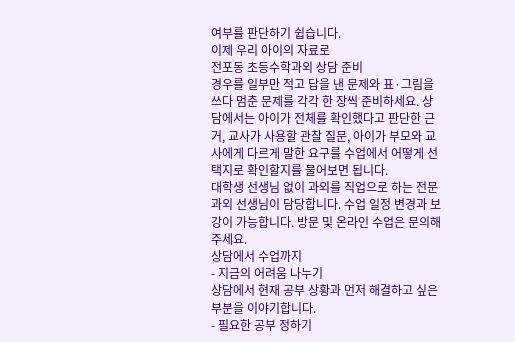여부를 판단하기 쉽습니다.
이제 우리 아이의 자료로
전포동 초등수학과외 상담 준비
경우를 일부만 적고 답을 낸 문제와 표·그림을 쓰다 멈춘 문제를 각각 한 장씩 준비하세요. 상담에서는 아이가 전체를 확인했다고 판단한 근거, 교사가 사용할 관찰 질문, 아이가 부모와 교사에게 다르게 말한 요구를 수업에서 어떻게 선택지로 확인할지를 물어보면 됩니다.
대학생 선생님 없이 과외를 직업으로 하는 전문과외 선생님이 담당합니다. 수업 일정 변경과 보강이 가능합니다. 방문 및 온라인 수업은 문의해 주세요.
상담에서 수업까지
- 지금의 어려움 나누기
상담에서 현재 공부 상황과 먼저 해결하고 싶은 부분을 이야기합니다.
- 필요한 공부 정하기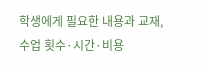학생에게 필요한 내용과 교재, 수업 횟수·시간·비용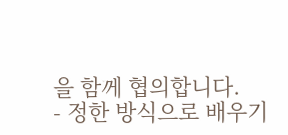을 함께 협의합니다.
- 정한 방식으로 배우기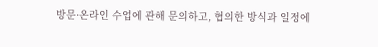방문·온라인 수업에 관해 문의하고, 협의한 방식과 일정에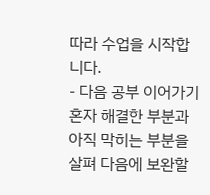따라 수업을 시작합니다.
- 다음 공부 이어가기
혼자 해결한 부분과 아직 막히는 부분을 살펴 다음에 보완할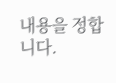내용을 정합니다.